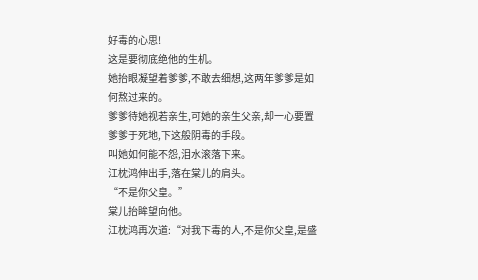好毒的心思!
这是要彻底绝他的生机。
她抬眼凝望着爹爹,不敢去细想,这两年爹爹是如何熬过来的。
爹爹待她视若亲生,可她的亲生父亲,却一心要置爹爹于死地,下这般阴毒的手段。
叫她如何能不怨,泪水滚落下来。
江枕鸿伸出手,落在棠儿的肩头。
“不是你父皇。”
棠儿抬眸望向他。
江枕鸿再次道:“对我下毒的人,不是你父皇,是盛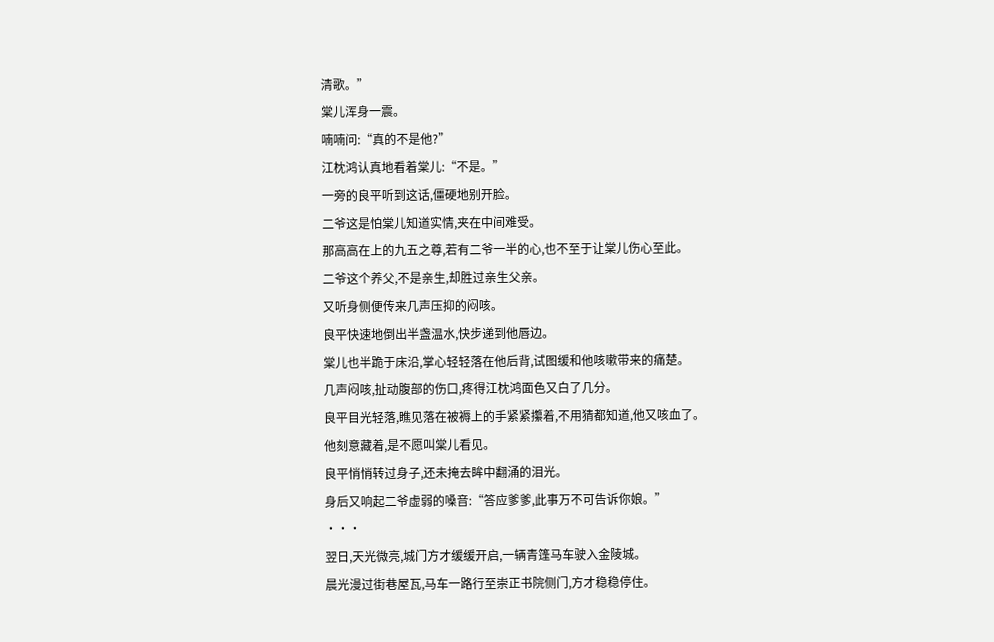清歌。”
棠儿浑身一震。
喃喃问:“真的不是他?”
江枕鸿认真地看着棠儿:“不是。”
一旁的良平听到这话,僵硬地别开脸。
二爷这是怕棠儿知道实情,夹在中间难受。
那高高在上的九五之尊,若有二爷一半的心,也不至于让棠儿伤心至此。
二爷这个养父,不是亲生,却胜过亲生父亲。
又听身侧便传来几声压抑的闷咳。
良平快速地倒出半盏温水,快步递到他唇边。
棠儿也半跪于床沿,掌心轻轻落在他后背,试图缓和他咳嗽带来的痛楚。
几声闷咳,扯动腹部的伤口,疼得江枕鸿面色又白了几分。
良平目光轻落,瞧见落在被褥上的手紧紧攥着,不用猜都知道,他又咳血了。
他刻意藏着,是不愿叫棠儿看见。
良平悄悄转过身子,还未掩去眸中翻涌的泪光。
身后又响起二爷虚弱的嗓音:“答应爹爹,此事万不可告诉你娘。”
···
翌日,天光微亮,城门方才缓缓开启,一辆青篷马车驶入金陵城。
晨光漫过街巷屋瓦,马车一路行至崇正书院侧门,方才稳稳停住。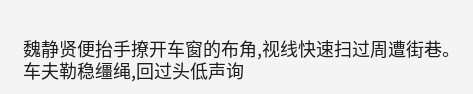魏静贤便抬手撩开车窗的布角,视线快速扫过周遭街巷。
车夫勒稳缰绳,回过头低声询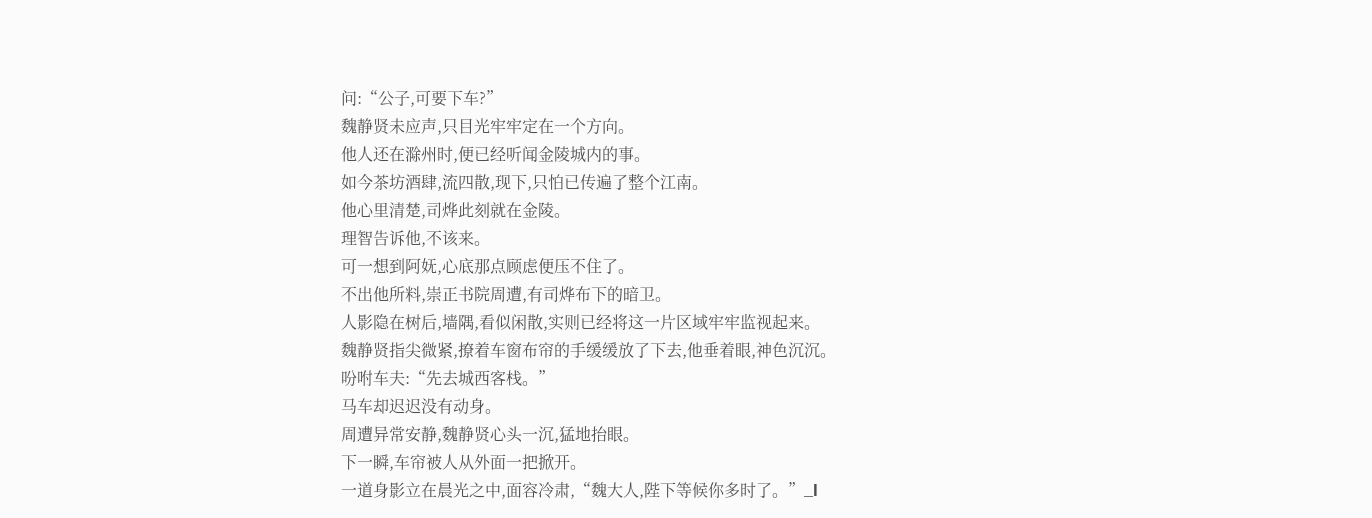问:“公子,可要下车?”
魏静贤未应声,只目光牢牢定在一个方向。
他人还在滁州时,便已经听闻金陵城内的事。
如今茶坊酒肆,流四散,现下,只怕已传遍了整个江南。
他心里清楚,司烨此刻就在金陵。
理智告诉他,不该来。
可一想到阿妩,心底那点顾虑便压不住了。
不出他所料,崇正书院周遭,有司烨布下的暗卫。
人影隐在树后,墙隅,看似闲散,实则已经将这一片区域牢牢监视起来。
魏静贤指尖微紧,撩着车窗布帘的手缓缓放了下去,他垂着眼,神色沉沉。
吩咐车夫:“先去城西客栈。”
马车却迟迟没有动身。
周遭异常安静,魏静贤心头一沉,猛地抬眼。
下一瞬,车帘被人从外面一把掀开。
一道身影立在晨光之中,面容冷肃,“魏大人,陛下等候你多时了。”_l